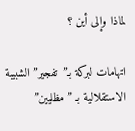لماذا وإلى أين ؟

اتهامات لبركة بـ”تفجير” الشبيبة الاستقلالية بـ ”مظليين”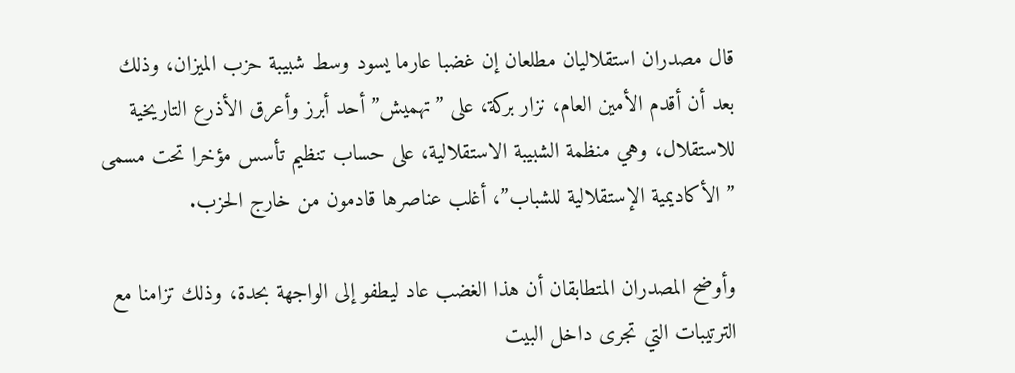قال مصدران استقلاليان مطلعان إن غضبا عارما يسود وسط شبيبة حزب الميزان، وذلك بعد أن أقدم الأمين العام، نزار بركة، على ”تهميش” أحد أبرز وأعرق الأذرع التاريخية للاستقلال، وهي منظمة الشبيبة الاستقلالية، على حساب تنظيم تأسس مؤخرا تحت مسمى ” الأكاديمية الإستقلالية للشباب”، أغلب عناصرها قادمون من خارج الحزب.

وأوضح المصدران المتطابقان أن هذا الغضب عاد ليطفو إلى الواجهة بحدة، وذلك تزامنا مع الترتيبات التي تجرى داخل البيت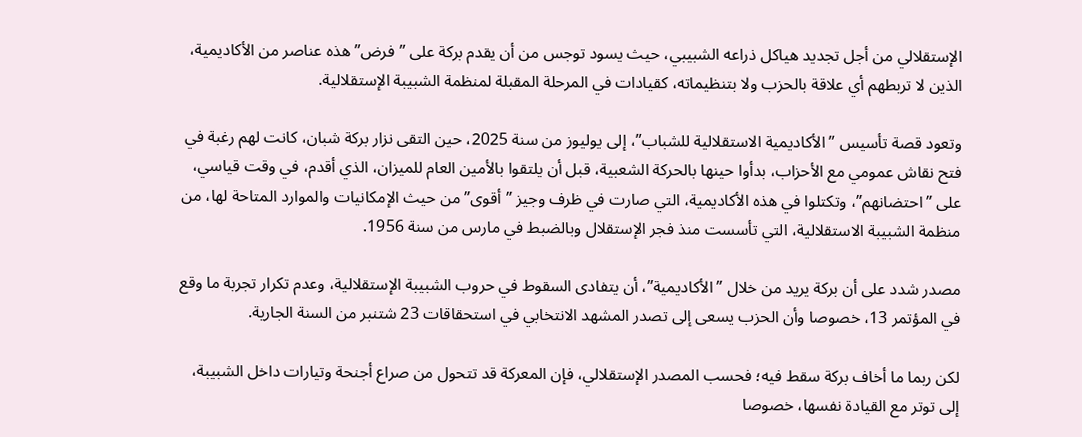الإستقلالي من أجل تجديد هياكل ذراعه الشبيبي، حيث يسود توجس من أن يقدم بركة على ”فرض” هذه عناصر من الأكاديمية، الذين لا تربطهم أي علاقة بالحزب ولا بتنظيماته، كقيادات في المرحلة المقبلة لمنظمة الشبيبة الإستقلالية.

وتعود قصة تأسيس ”الأكاديمية الاستقلالية للشباب”، إلى يوليوز من سنة 2025، حين التقى نزار بركة شبان، كانت لهم رغبة في فتح نقاش عمومي مع الأحزاب، بدأوا حينها بالحركة الشعبية، قبل أن يلتقوا بالأمين العام للميزان، الذي أقدم، في وقت قياسي، على ”احتضانهم”، وتكتلوا في هذه الأكاديمية، التي صارت في ظرف وجيز ”أقوى” من حيث الإمكانيات والموارد المتاحة لها، من منظمة الشبيبة الاستقلالية، التي تأسست منذ فجر الإستقلال وبالضبط في مارس من سنة 1956.

مصدر شدد على أن بركة يريد من خلال ”الأكاديمية”، أن يتفادى السقوط في حروب الشبيبة الإستقلالية، وعدم تكرار تجربة ما وقع في المؤتمر 13، خصوصا وأن الحزب يسعى إلى تصدر المشهد الانتخابي في استحقاقات 23 شتنبر من السنة الجارية.

لكن ربما ما أخاف بركة سقط فيه؛ فحسب المصدر الإستقلالي، فإن المعركة قد تتحول من صراع أجنحة وتيارات داخل الشبيبة، إلى توتر مع القيادة نفسها، خصوصا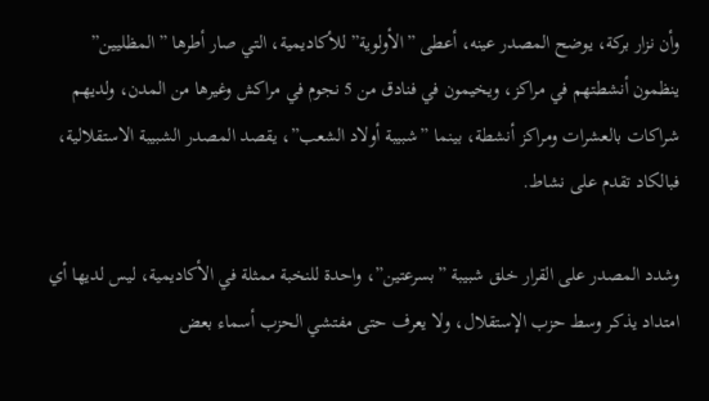وأن نزار بركة، يوضح المصدر عينه، أعطى ”الأولوية” للأكاديمية، التي صار أطرها ”المظليين” ينظمون أنشطتهم في مراكز، ويخيمون في فنادق من 5 نجوم في مراكش وغيرها من المدن، ولديهم شراكات بالعشرات ومراكز أنشطة، بينما ”شبيبة أولاد الشعب”، يقصد المصدر الشبيبة الاستقلالية، فبالكاد تقدم على نشاط.

وشدد المصدر على القرار خلق شبيبة ”بسرعتين”، واحدة للنخبة ممثلة في الأكاديمية، ليس لديها أي امتداد يذكر وسط حزب الإستقلال، ولا يعرف حتى مفتشي الحزب أسماء بعض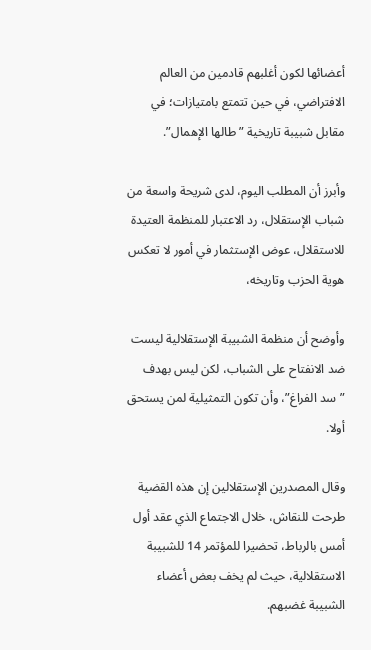أعضائها لكون أغلبهم قادمين من العالم الافتراضي، في حين تتمتع بامتيازات؛ في مقابل شبيبة تاريخية ”طالها الإهمال”.

وأبرز أن المطلب اليوم، لدى شريحة واسعة من شباب الإستقلال، رد الاعتبار للمنظمة العتيدة للاستقلال، عوض الإستثمار في أمور لا تعكس هوية الحزب وتاريخه،

وأوضح أن منظمة الشبيبة الإستقلالية ليست ضد الانفتاح على الشباب، لكن ليس بهدف ”سد الفراغ”، وأن تكون التمثيلية لمن يستحق أولا.

وقال المصدرين الإستقلالين إن هذه القضية طرحت للنقاش، خلال الاجتماع الذي عقد أول أمس بالرباط، تحضيرا للمؤتمر 14 للشبيبة الاستقلالية، حيث لم يخف بعض أعضاء الشبيبة غضبهم.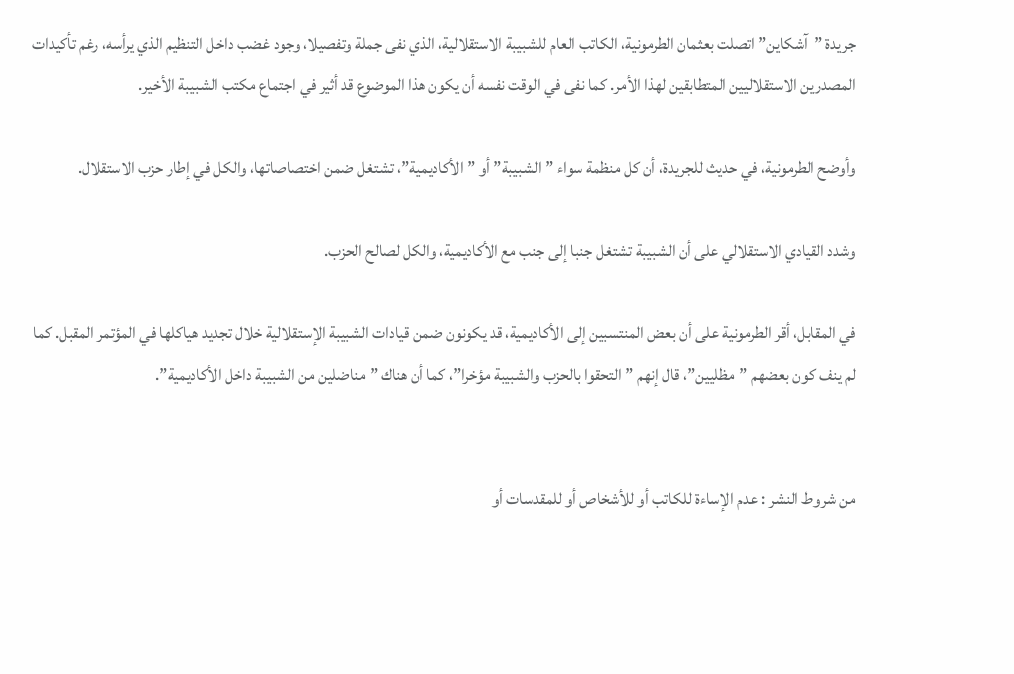جريدة ”آشكاين” اتصلت بعثمان الطرمونية، الكاتب العام للشبيبة الاستقلالية، الذي نفى جملة وتفصيلا، وجود غضب داخل التنظيم الذي يرأسه، رغم تأكيدات المصدرين الاستقلاليين المتطابقين لهذا الأمر. كما نفى في الوقت نفسه أن يكون هذا الموضوع قد أثير في اجتماع مكتب الشبيبة الأخير.

وأوضح الطرمونية، في حديث للجريدة، أن كل منظمة سواء ”الشبيبة” أو ”الأكاديمية”، تشتغل ضمن اختصاصاتها، والكل في إطار حزب الاستقلال.

وشدد القيادي الاستقلالي على أن الشبيبة تشتغل جنبا إلى جنب مع الأكاديمية، والكل لصالح الحزب.

في المقابل، أقر الطرمونية على أن بعض المنتسبين إلى الأكاديمية، قد يكونون ضمن قيادات الشبيبة الإستقلالية خلال تجديد هياكلها في المؤتمر المقبل. كما لم ينف كون بعضهم ”مظليين”، قال إنهم ”التحقوا بالحزب والشبيبة مؤخرا”، كما أن هناك ”مناضلين من الشبيبة داخل الأكاديمية”.


من شروط النشر : عدم الإساءة للكاتب أو للأشخاص أو للمقدسات أو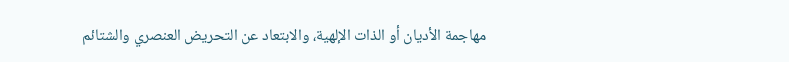مهاجمة الأديان أو الذات الإلهية، والابتعاد عن التحريض العنصري والشتائم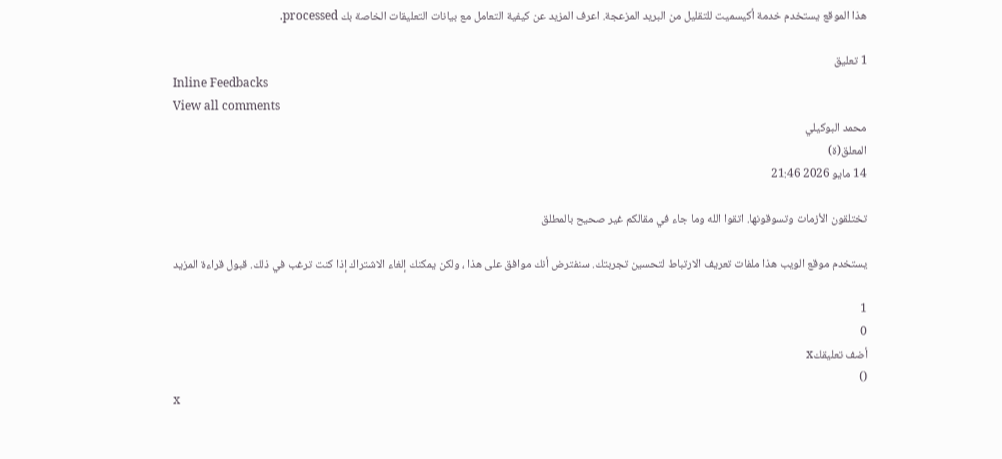هذا الموقع يستخدم خدمة أكيسميت للتقليل من البريد المزعجة. اعرف المزيد عن كيفية التعامل مع بيانات التعليقات الخاصة بك processed.

1 تعليق
Inline Feedbacks
View all comments
محمد البوكيلي
المعلق(ة)
14 مايو 2026 21:46

تختلقون الأزمات وتسوقونها. اتقوا الله وما جاء في مقالكم غير صحيح بالمطلق

يستخدم موقع الويب هذا ملفات تعريف الارتباط لتحسين تجربتك. سنفترض أنك موافق على هذا ، ولكن يمكنك إلغاء الاشتراك إذا كنت ترغب في ذلك. قبول قراءة المزيد

1
0
أضف تعليقكx
()
x